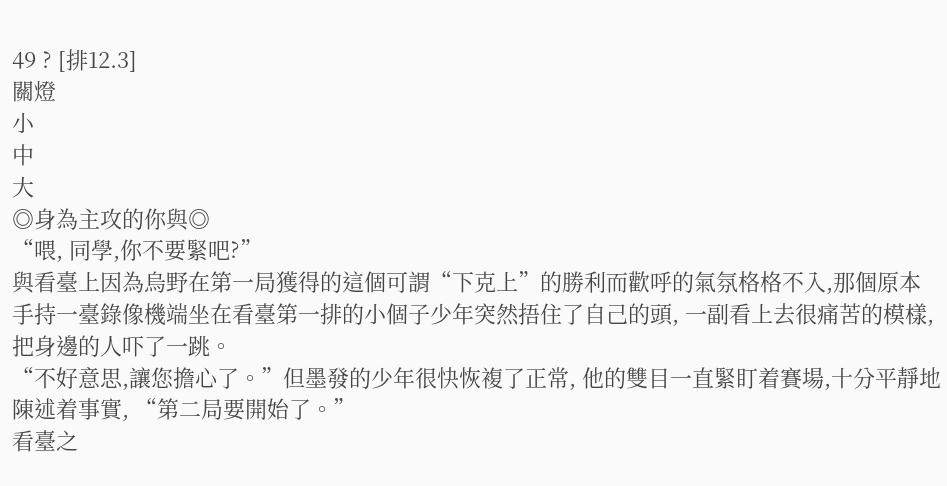49 ? [排12.3]
關燈
小
中
大
◎身為主攻的你與◎
“喂, 同學,你不要緊吧?”
與看臺上因為烏野在第一局獲得的這個可謂“下克上”的勝利而歡呼的氣氛格格不入,那個原本手持一臺錄像機端坐在看臺第一排的小個子少年突然捂住了自己的頭, 一副看上去很痛苦的模樣,把身邊的人吓了一跳。
“不好意思,讓您擔心了。”但墨發的少年很快恢複了正常, 他的雙目一直緊盯着賽場,十分平靜地陳述着事實, “第二局要開始了。”
看臺之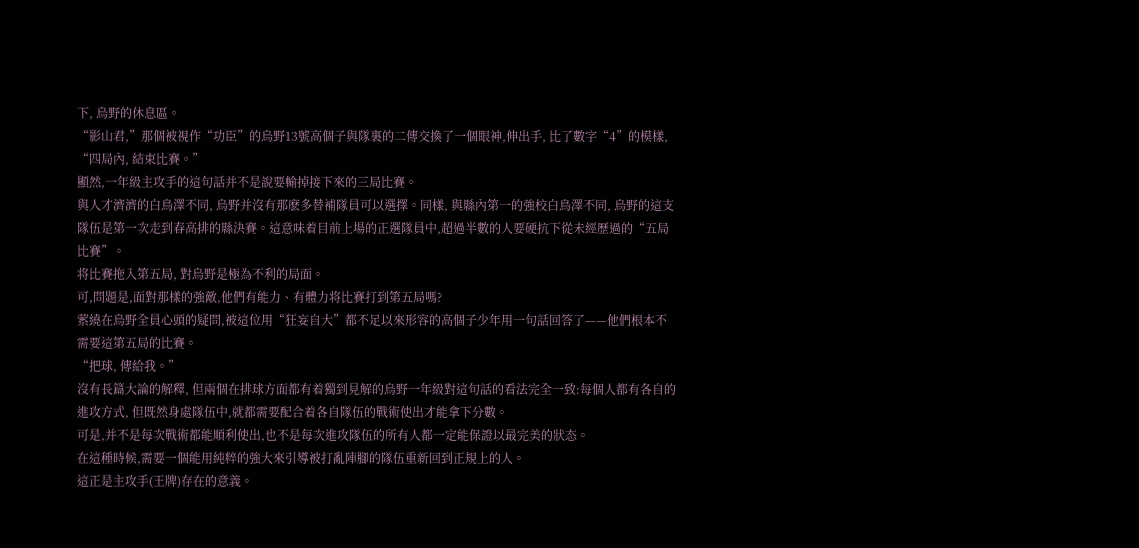下, 烏野的休息區。
“影山君,”那個被視作“功臣”的烏野13號高個子與隊裏的二傳交換了一個眼神,伸出手, 比了數字“4”的模樣, “四局內, 結束比賽。”
顯然,一年級主攻手的這句話并不是說要輸掉接下來的三局比賽。
與人才濟濟的白鳥澤不同, 烏野并沒有那麽多替補隊員可以選擇。同樣, 與縣內第一的強校白鳥澤不同, 烏野的這支隊伍是第一次走到春高排的縣決賽。這意味着目前上場的正選隊員中,超過半數的人要硬抗下從未經歷過的“五局比賽”。
将比賽拖入第五局, 對烏野是極為不利的局面。
可,問題是,面對那樣的強敵,他們有能力、有體力将比賽打到第五局嗎?
萦繞在烏野全員心頭的疑問,被這位用“狂妄自大”都不足以來形容的高個子少年用一句話回答了——他們根本不需要這第五局的比賽。
“把球, 傳給我。”
沒有長篇大論的解釋, 但兩個在排球方面都有着獨到見解的烏野一年級對這句話的看法完全一致:每個人都有各自的進攻方式, 但既然身處隊伍中,就都需要配合着各自隊伍的戰術使出才能拿下分數。
可是,并不是每次戰術都能順利使出,也不是每次進攻隊伍的所有人都一定能保證以最完美的狀态。
在這種時候,需要一個能用純粹的強大來引導被打亂陣腳的隊伍重新回到正規上的人。
這正是主攻手(王牌)存在的意義。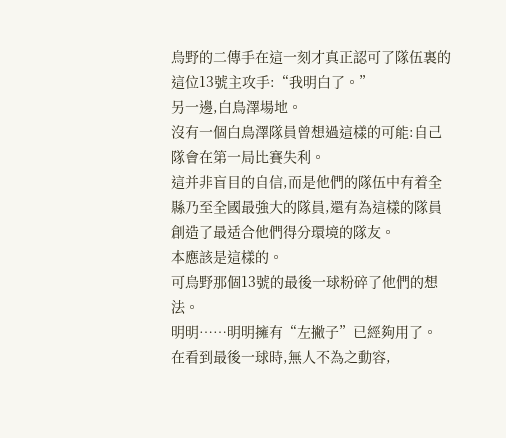烏野的二傳手在這一刻才真正認可了隊伍裏的這位13號主攻手:“我明白了。”
另一邊,白鳥澤場地。
沒有一個白鳥澤隊員曾想過這樣的可能:自己隊會在第一局比賽失利。
這并非盲目的自信,而是他們的隊伍中有着全縣乃至全國最強大的隊員,還有為這樣的隊員創造了最适合他們得分環境的隊友。
本應該是這樣的。
可烏野那個13號的最後一球粉碎了他們的想法。
明明……明明擁有“左撇子”已經夠用了。
在看到最後一球時,無人不為之動容,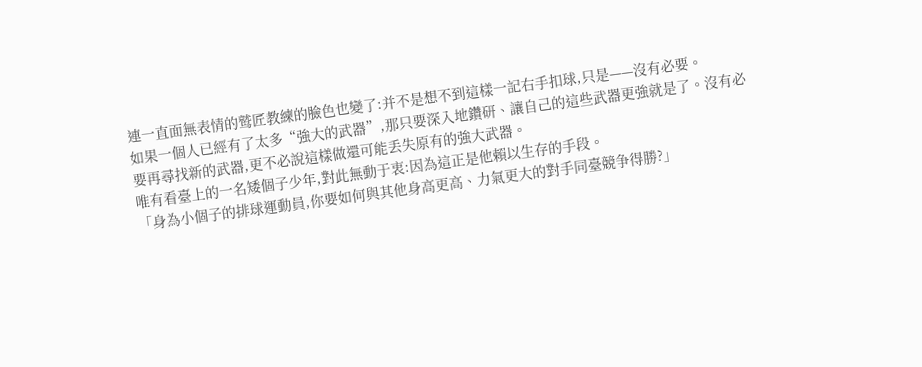連一直面無表情的鹫匠教練的臉色也變了:并不是想不到這樣一記右手扣球,只是——沒有必要。
如果一個人已經有了太多“強大的武器”,那只要深入地鑽研、讓自己的這些武器更強就是了。沒有必要再尋找新的武器,更不必說這樣做還可能丢失原有的強大武器。
唯有看臺上的一名矮個子少年,對此無動于衷:因為這正是他賴以生存的手段。
「身為小個子的排球運動員,你要如何與其他身高更高、力氣更大的對手同臺競争得勝?」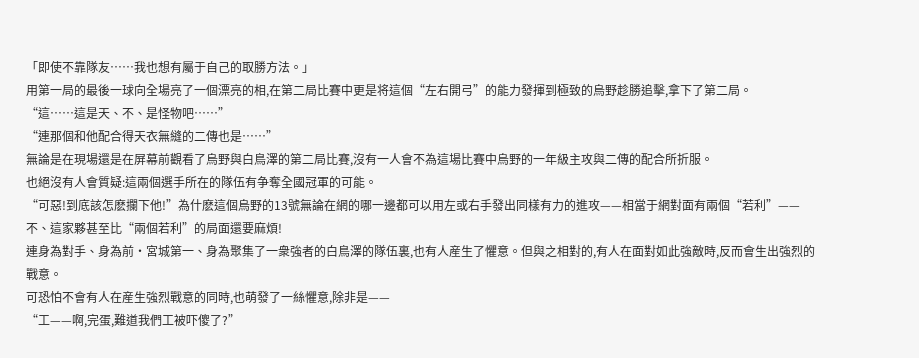「即使不靠隊友……我也想有屬于自己的取勝方法。」
用第一局的最後一球向全場亮了一個漂亮的相,在第二局比賽中更是将這個“左右開弓”的能力發揮到極致的烏野趁勝追擊,拿下了第二局。
“這……這是天、不、是怪物吧……”
“連那個和他配合得天衣無縫的二傳也是……”
無論是在現場還是在屏幕前觀看了烏野與白鳥澤的第二局比賽,沒有一人會不為這場比賽中烏野的一年級主攻與二傳的配合所折服。
也絕沒有人會質疑:這兩個選手所在的隊伍有争奪全國冠軍的可能。
“可惡!到底該怎麽攔下他!”為什麽這個烏野的13號無論在網的哪一邊都可以用左或右手發出同樣有力的進攻——相當于網對面有兩個“若利”——不、這家夥甚至比“兩個若利”的局面還要麻煩!
連身為對手、身為前·宮城第一、身為聚集了一衆強者的白鳥澤的隊伍裏,也有人産生了懼意。但與之相對的,有人在面對如此強敵時,反而會生出強烈的戰意。
可恐怕不會有人在産生強烈戰意的同時,也萌發了一絲懼意,除非是——
“工——啊,完蛋,難道我們工被吓傻了?”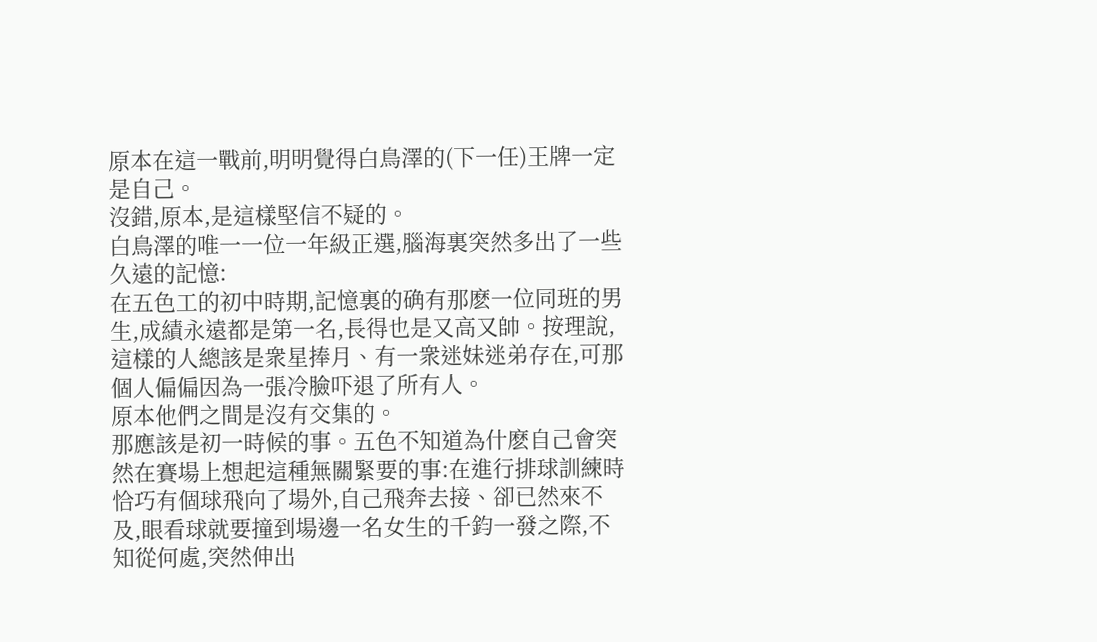原本在這一戰前,明明覺得白鳥澤的(下一任)王牌一定是自己。
沒錯,原本,是這樣堅信不疑的。
白鳥澤的唯一一位一年級正選,腦海裏突然多出了一些久遠的記憶:
在五色工的初中時期,記憶裏的确有那麽一位同班的男生,成績永遠都是第一名,長得也是又高又帥。按理說,這樣的人總該是衆星捧月、有一衆迷妹迷弟存在,可那個人偏偏因為一張冷臉吓退了所有人。
原本他們之間是沒有交集的。
那應該是初一時候的事。五色不知道為什麽自己會突然在賽場上想起這種無關緊要的事:在進行排球訓練時恰巧有個球飛向了場外,自己飛奔去接、卻已然來不及,眼看球就要撞到場邊一名女生的千鈞一發之際,不知從何處,突然伸出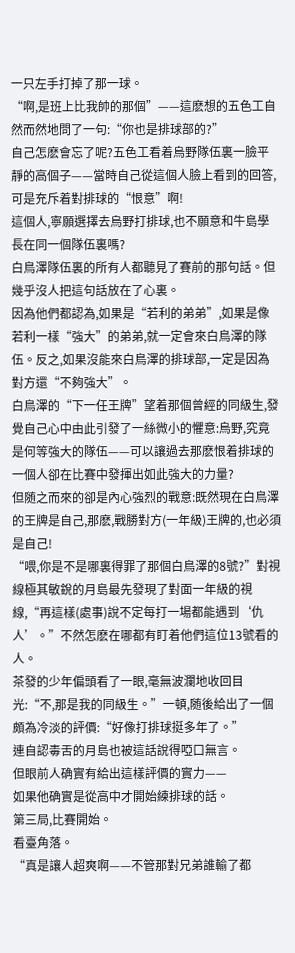一只左手打掉了那一球。
“啊,是班上比我帥的那個”——這麽想的五色工自然而然地問了一句:“你也是排球部的?”
自己怎麽會忘了呢?五色工看着烏野隊伍裏一臉平靜的高個子——當時自己從這個人臉上看到的回答,可是充斥着對排球的“恨意”啊!
這個人,寧願選擇去烏野打排球,也不願意和牛島學長在同一個隊伍裏嗎?
白鳥澤隊伍裏的所有人都聽見了賽前的那句話。但幾乎沒人把這句話放在了心裏。
因為他們都認為,如果是“若利的弟弟”,如果是像若利一樣“強大”的弟弟,就一定會來白鳥澤的隊伍。反之,如果沒能來白鳥澤的排球部,一定是因為對方還“不夠強大”。
白鳥澤的“下一任王牌”望着那個曾經的同級生,發覺自己心中由此引發了一絲微小的懼意:烏野,究竟是何等強大的隊伍——可以讓過去那麽恨着排球的一個人卻在比賽中發揮出如此強大的力量?
但随之而來的卻是內心強烈的戰意:既然現在白鳥澤的王牌是自己,那麽,戰勝對方(一年級)王牌的,也必須是自己!
“喂,你是不是哪裏得罪了那個白鳥澤的8號?”對視線極其敏銳的月島最先發現了對面一年級的視線,“再這樣(處事)說不定每打一場都能遇到‘仇人’。”不然怎麽在哪都有盯着他們這位13號看的人。
茶發的少年偏頭看了一眼,毫無波瀾地收回目光:“不,那是我的同級生。”一頓,随後給出了一個頗為冷淡的評價:“好像打排球挺多年了。”
連自認毒舌的月島也被這話說得啞口無言。
但眼前人确實有給出這樣評價的實力——
如果他确實是從高中才開始練排球的話。
第三局,比賽開始。
看臺角落。
“真是讓人超爽啊——不管那對兄弟誰輸了都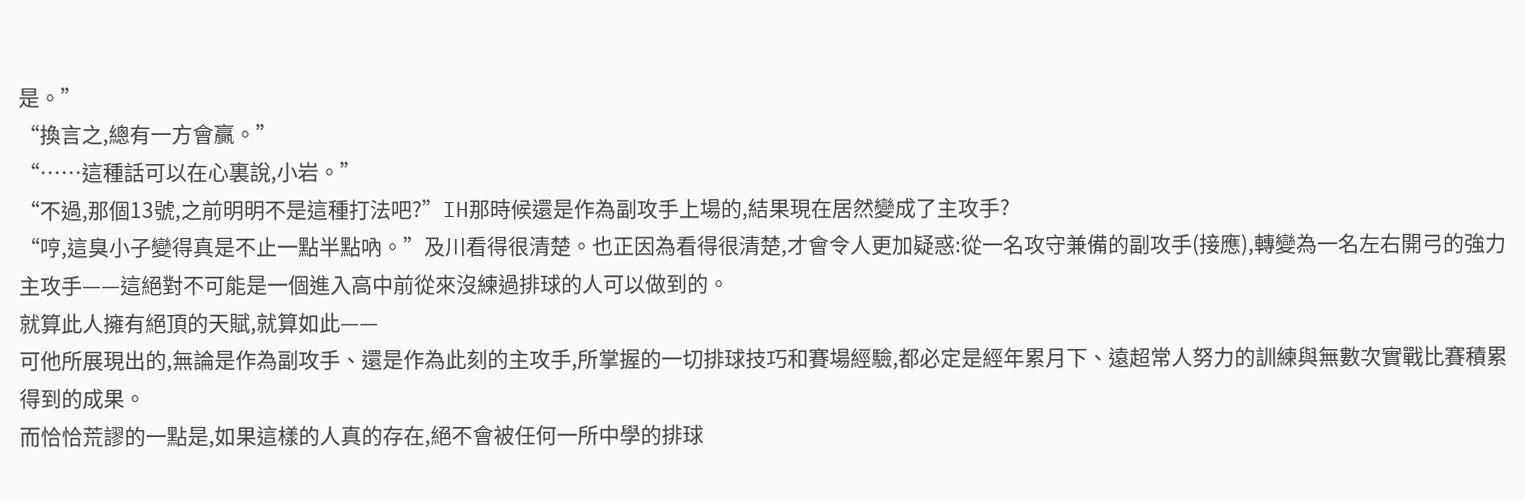是。”
“換言之,總有一方會贏。”
“……這種話可以在心裏說,小岩。”
“不過,那個13號,之前明明不是這種打法吧?”IH那時候還是作為副攻手上場的,結果現在居然變成了主攻手?
“哼,這臭小子變得真是不止一點半點吶。”及川看得很清楚。也正因為看得很清楚,才會令人更加疑惑:從一名攻守兼備的副攻手(接應),轉變為一名左右開弓的強力主攻手——這絕對不可能是一個進入高中前從來沒練過排球的人可以做到的。
就算此人擁有絕頂的天賦,就算如此——
可他所展現出的,無論是作為副攻手、還是作為此刻的主攻手,所掌握的一切排球技巧和賽場經驗,都必定是經年累月下、遠超常人努力的訓練與無數次實戰比賽積累得到的成果。
而恰恰荒謬的一點是,如果這樣的人真的存在,絕不會被任何一所中學的排球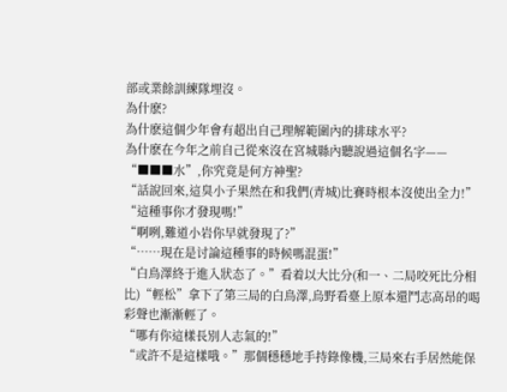部或業餘訓練隊埋沒。
為什麽?
為什麽這個少年會有超出自己理解範圍內的排球水平?
為什麽在今年之前自己從來沒在宮城縣內聽說過這個名字——
“■■■水”,你究竟是何方神聖?
“話說回來,這臭小子果然在和我們(青城)比賽時根本沒使出全力!”
“這種事你才發現嗎!”
“啊咧,難道小岩你早就發現了?”
“……現在是讨論這種事的時候嗎混蛋!”
“白鳥澤終于進入狀态了。”看着以大比分(和一、二局咬死比分相比)“輕松”拿下了第三局的白鳥澤,烏野看臺上原本還鬥志高昂的喝彩聲也漸漸輕了。
“哪有你這樣長別人志氣的!”
“或許不是這樣哦。”那個穩穩地手持錄像機,三局來右手居然能保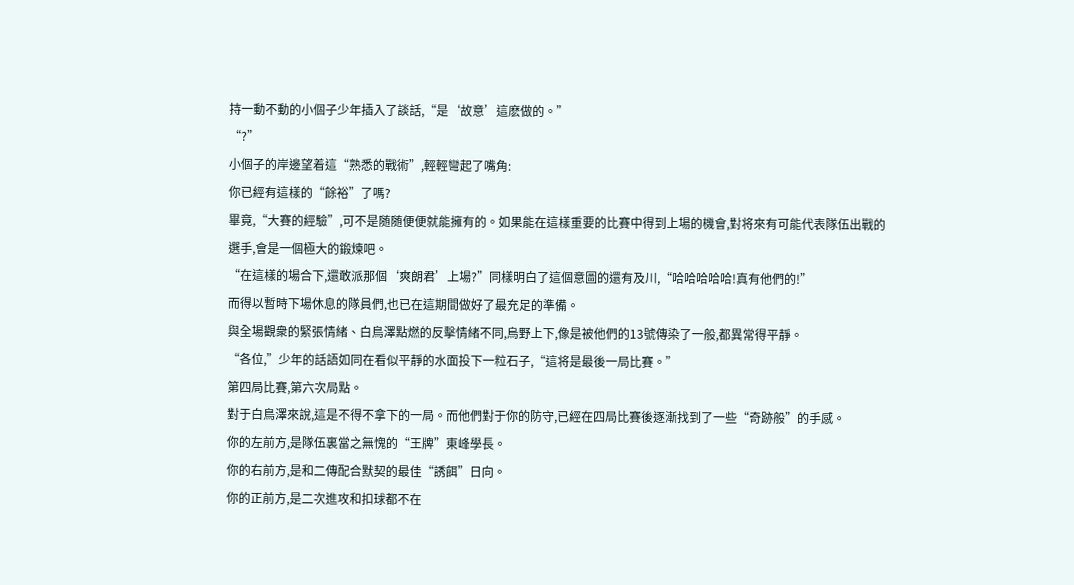持一動不動的小個子少年插入了談話,“是‘故意’這麽做的。”
“?”
小個子的岸邊望着這“熟悉的戰術”,輕輕彎起了嘴角:
你已經有這樣的“餘裕”了嗎?
畢竟,“大賽的經驗”,可不是随随便便就能擁有的。如果能在這樣重要的比賽中得到上場的機會,對将來有可能代表隊伍出戰的選手,會是一個極大的鍛煉吧。
“在這樣的場合下,還敢派那個‘爽朗君’上場?”同樣明白了這個意圖的還有及川,“哈哈哈哈哈!真有他們的!”
而得以暫時下場休息的隊員們,也已在這期間做好了最充足的準備。
與全場觀衆的緊張情緒、白鳥澤點燃的反擊情緒不同,烏野上下,像是被他們的13號傳染了一般,都異常得平靜。
“各位,”少年的話語如同在看似平靜的水面投下一粒石子,“這将是最後一局比賽。”
第四局比賽,第六次局點。
對于白鳥澤來說,這是不得不拿下的一局。而他們對于你的防守,已經在四局比賽後逐漸找到了一些“奇跡般”的手感。
你的左前方,是隊伍裏當之無愧的“王牌”東峰學長。
你的右前方,是和二傳配合默契的最佳“誘餌”日向。
你的正前方,是二次進攻和扣球都不在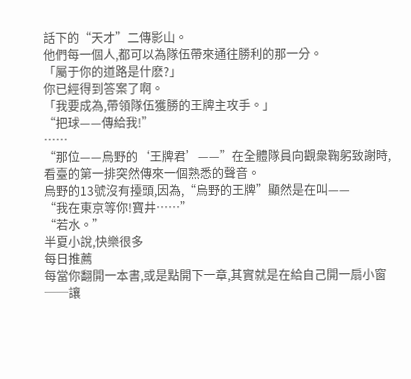話下的“天才”二傳影山。
他們每一個人,都可以為隊伍帶來通往勝利的那一分。
「屬于你的道路是什麽?」
你已經得到答案了啊。
「我要成為,帶領隊伍獲勝的王牌主攻手。」
“把球——傳給我!”
……
“那位——烏野的‘王牌君’——”在全體隊員向觀衆鞠躬致謝時,看臺的第一排突然傳來一個熟悉的聲音。
烏野的13號沒有擡頭,因為,“烏野的王牌”顯然是在叫——
“我在東京等你!寶井……”
“若水。”
半夏小說,快樂很多
每日推薦
每當你翻開一本書,或是點開下一章,其實就是在給自己開一扇小窗──讓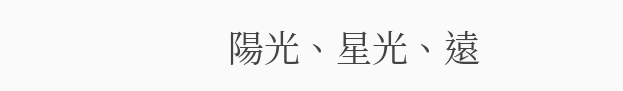陽光、星光、遠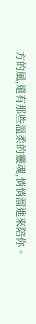方的風,還有那些溫柔的靈魂,悄悄溜進來陪你。